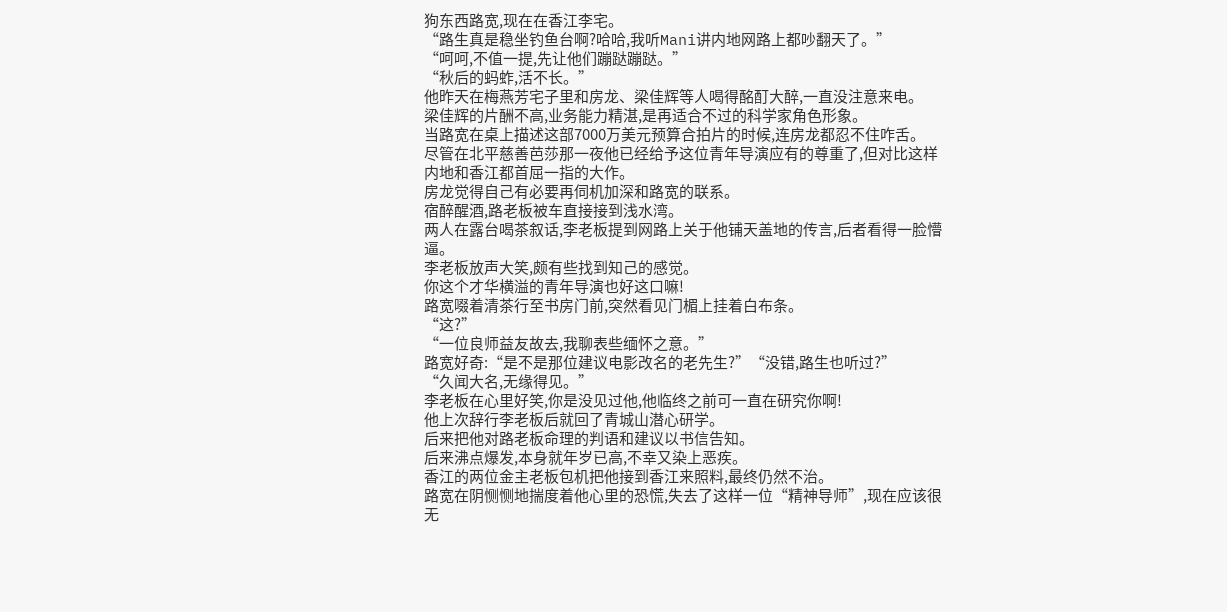狗东西路宽,现在在香江李宅。
“路生真是稳坐钓鱼台啊?哈哈,我听Mani讲内地网路上都吵翻天了。”
“呵呵,不值一提,先让他们蹦跶蹦跶。”
“秋后的蚂蚱,活不长。”
他昨天在梅燕芳宅子里和房龙、梁佳辉等人喝得酩酊大醉,一直没注意来电。
梁佳辉的片酬不高,业务能力精湛,是再适合不过的科学家角色形象。
当路宽在桌上描述这部7000万美元预算合拍片的时候,连房龙都忍不住咋舌。
尽管在北平慈善芭莎那一夜他已经给予这位青年导演应有的尊重了,但对比这样内地和香江都首屈一指的大作。
房龙觉得自己有必要再伺机加深和路宽的联系。
宿醉醒酒,路老板被车直接接到浅水湾。
两人在露台喝茶叙话,李老板提到网路上关于他铺天盖地的传言,后者看得一脸懵逼。
李老板放声大笑,颇有些找到知己的感觉。
你这个才华横溢的青年导演也好这口嘛!
路宽啜着清茶行至书房门前,突然看见门楣上挂着白布条。
“这?”
“一位良师益友故去,我聊表些缅怀之意。”
路宽好奇:“是不是那位建议电影改名的老先生?”“没错,路生也听过?”
“久闻大名,无缘得见。”
李老板在心里好笑,你是没见过他,他临终之前可一直在研究你啊!
他上次辞行李老板后就回了青城山潜心研学。
后来把他对路老板命理的判语和建议以书信告知。
后来沸点爆发,本身就年岁已高,不幸又染上恶疾。
香江的两位金主老板包机把他接到香江来照料,最终仍然不治。
路宽在阴恻恻地揣度着他心里的恐慌,失去了这样一位“精神导师”,现在应该很无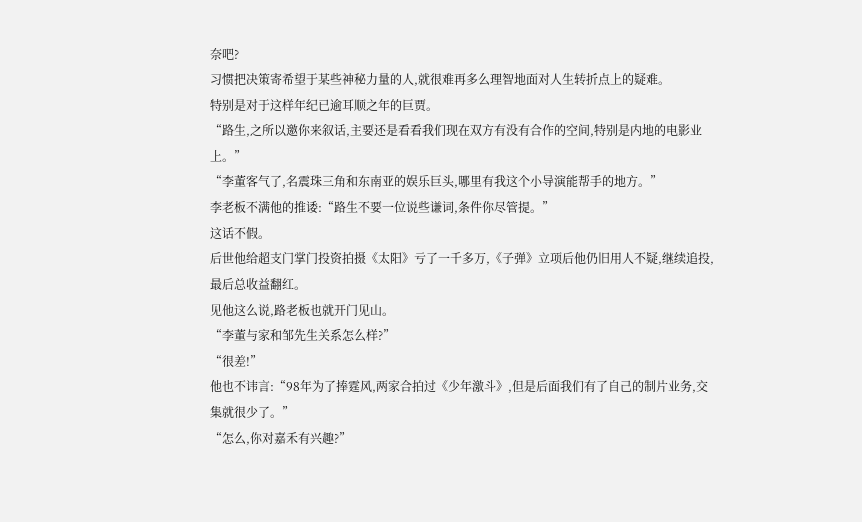奈吧?
习惯把决策寄希望于某些神秘力量的人,就很难再多么理智地面对人生转折点上的疑难。
特别是对于这样年纪已逾耳顺之年的巨贾。
“路生,之所以邀你来叙话,主要还是看看我们现在双方有没有合作的空间,特别是内地的电影业上。”
“李董客气了,名震珠三角和东南亚的娱乐巨头,哪里有我这个小导演能帮手的地方。”
李老板不满他的推诿:“路生不要一位说些谦词,条件你尽管提。”
这话不假。
后世他给超支门掌门投资拍摄《太阳》亏了一千多万,《子弹》立项后他仍旧用人不疑,继续追投,最后总收益翻红。
见他这么说,路老板也就开门见山。
“李董与家和邹先生关系怎么样?”
“很差!”
他也不讳言:“98年为了捧霆风,两家合拍过《少年激斗》,但是后面我们有了自己的制片业务,交集就很少了。”
“怎么,你对嘉禾有兴趣?”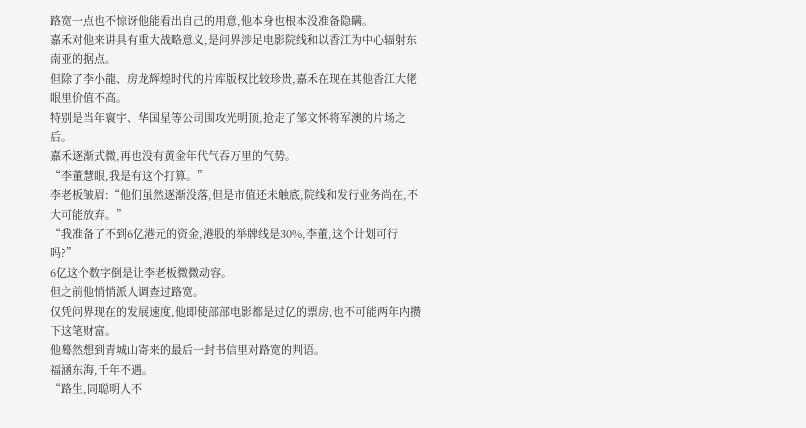路宽一点也不惊讶他能看出自己的用意,他本身也根本没准备隐瞒。
嘉禾对他来讲具有重大战略意义,是问界涉足电影院线和以香江为中心辐射东南亚的据点。
但除了李小龍、房龙辉煌时代的片库版权比较珍贵,嘉禾在现在其他香江大佬眼里价值不高。
特别是当年寰宇、华国星等公司围攻光明顶,抢走了邹文怀将军澳的片场之后。
嘉禾逐渐式微,再也没有黄金年代气吞万里的气势。
“李董慧眼,我是有这个打算。”
李老板皱眉:“他们虽然逐渐没落,但是市值还未触底,院线和发行业务尚在,不大可能放弃。”
“我准备了不到6亿港元的资金,港股的举牌线是30%,李董,这个计划可行吗?”
6亿这个数字倒是让李老板微微动容。
但之前他悄悄派人调查过路宽。
仅凭问界现在的发展速度,他即使部部电影都是过亿的票房,也不可能两年内攒下这笔财富。
他蓦然想到青城山寄来的最后一封书信里对路宽的判语。
福涵东海,千年不遇。
“路生,同聪明人不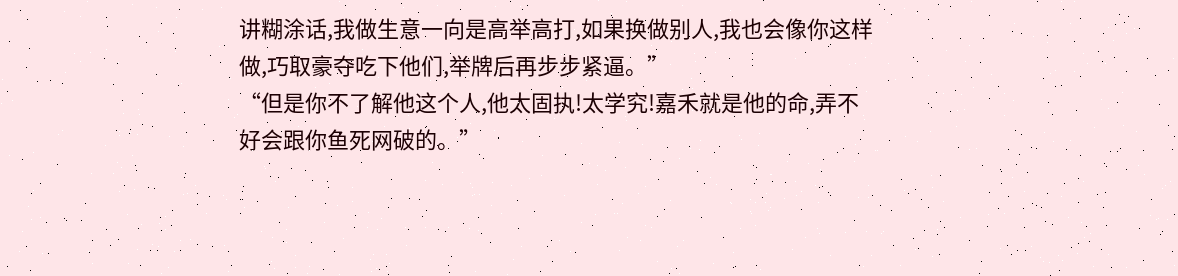讲糊涂话,我做生意一向是高举高打,如果换做别人,我也会像你这样做,巧取豪夺吃下他们,举牌后再步步紧逼。”
“但是你不了解他这个人,他太固执!太学究!嘉禾就是他的命,弄不好会跟你鱼死网破的。”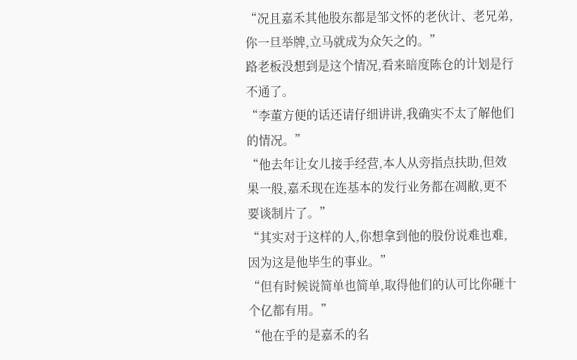“况且嘉禾其他股东都是邹文怀的老伙计、老兄弟,你一旦举牌,立马就成为众矢之的。”
路老板没想到是这个情况,看来暗度陈仓的计划是行不通了。
“李董方便的话还请仔细讲讲,我确实不太了解他们的情况。”
“他去年让女儿接手经营,本人从旁指点扶助,但效果一般,嘉禾现在连基本的发行业务都在凋敝,更不要谈制片了。”
“其实对于这样的人,你想拿到他的股份说难也难,因为这是他毕生的事业。”
“但有时候说简单也简单,取得他们的认可比你砸十个亿都有用。”
“他在乎的是嘉禾的名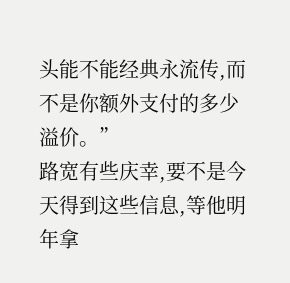头能不能经典永流传,而不是你额外支付的多少溢价。”
路宽有些庆幸,要不是今天得到这些信息,等他明年拿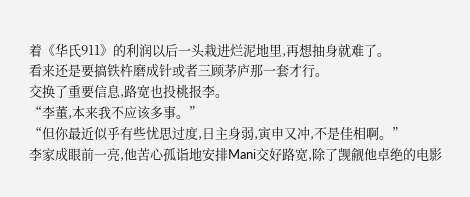着《华氏911》的利润以后一头栽进烂泥地里,再想抽身就难了。
看来还是要搞铁杵磨成针或者三顾茅庐那一套才行。
交换了重要信息,路宽也投桃报李。
“李董,本来我不应该多事。”
“但你最近似乎有些忧思过度,日主身弱,寅申又冲,不是佳相啊。”
李家成眼前一亮,他苦心孤诣地安排Mani交好路宽,除了觊觎他卓绝的电影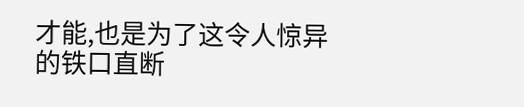才能,也是为了这令人惊异的铁口直断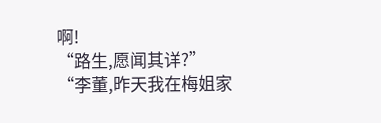啊!
“路生,愿闻其详?”
“李董,昨天我在梅姐家